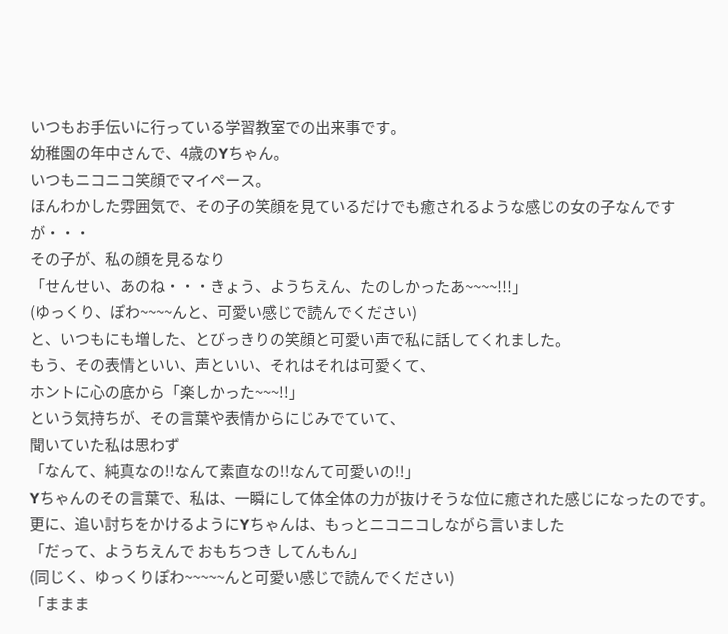いつもお手伝いに行っている学習教室での出来事です。
幼稚園の年中さんで、4歳のYちゃん。
いつもニコニコ笑顔でマイペース。
ほんわかした雰囲気で、その子の笑顔を見ているだけでも癒されるような感じの女の子なんですが・・・
その子が、私の顔を見るなり
「せんせい、あのね・・・きょう、ようちえん、たのしかったあ~~~~!!!」
(ゆっくり、ぽわ~~~~んと、可愛い感じで読んでください)
と、いつもにも増した、とびっきりの笑顔と可愛い声で私に話してくれました。
もう、その表情といい、声といい、それはそれは可愛くて、
ホントに心の底から「楽しかった~~~!!」
という気持ちが、その言葉や表情からにじみでていて、
聞いていた私は思わず
「なんて、純真なの!!なんて素直なの!!なんて可愛いの!!」
Yちゃんのその言葉で、私は、一瞬にして体全体の力が抜けそうな位に癒された感じになったのです。
更に、追い討ちをかけるようにYちゃんは、もっとニコニコしながら言いました
「だって、ようちえんで おもちつき してんもん」
(同じく、ゆっくりぽわ~~~~~んと可愛い感じで読んでください)
「ままま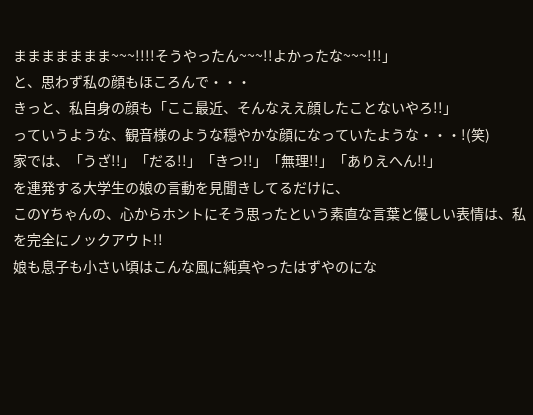ままままままま~~~!!!!そうやったん~~~!!よかったな~~~!!!」
と、思わず私の顔もほころんで・・・
きっと、私自身の顔も「ここ最近、そんなええ顔したことないやろ!!」
っていうような、観音様のような穏やかな顔になっていたような・・・!(笑)
家では、「うざ!!」「だる!!」「きつ!!」「無理!!」「ありえへん!!」
を連発する大学生の娘の言動を見聞きしてるだけに、
このYちゃんの、心からホントにそう思ったという素直な言葉と優しい表情は、私を完全にノックアウト!!
娘も息子も小さい頃はこんな風に純真やったはずやのにな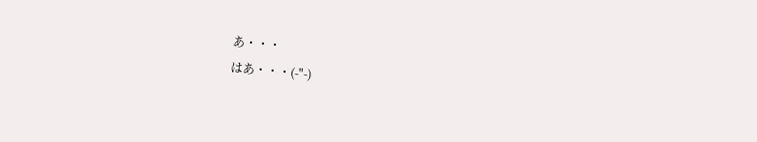あ・・・
はあ・・・(-"-)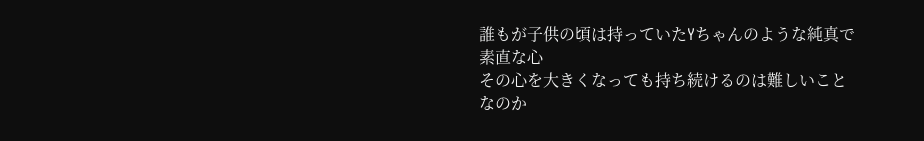誰もが子供の頃は持っていたYちゃんのような純真で素直な心
その心を大きくなっても持ち続けるのは難しいことなのか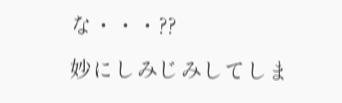な・・・??
妙にしみじみしてしま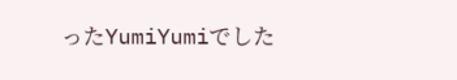ったYumiYumiでした